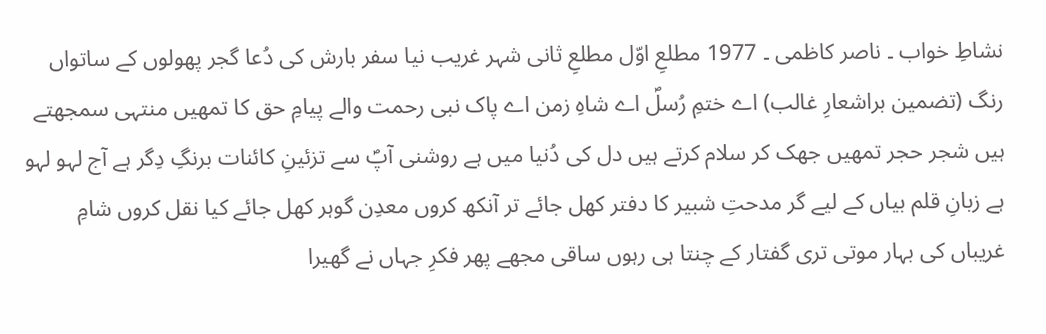نشاطِ خواب ۔ ناصر کاظمی ۔ 1977 مطلعِ اوّل مطلعِ ثانی شہر غریب نیا سفر بارش کی دُعا گجر پھولوں کے ساتواں رنگ (تضمین براشعارِ غالب) اے ختمِ رُسلؐ اے شاہِ زمن اے پاک نبی رحمت والے پیامِ حق کا تمھیں منتہی سمجھتے ہیں شجر حجر تمھیں جھک کر سلام کرتے ہیں دل کی دُنیا میں ہے روشنی آپؐ سے تزئینِ کائنات برنگِ دِگر ہے آج لہو لہو ہے زبانِ قلم بیاں کے لیے گر مدحتِ شبیر کا دفتر کھل جائے تر آنکھ کروں معدِن گوہر کھل جائے کیا نقل کروں شامِ غریباں کی بہار موتی تری گفتار کے چنتا ہی رہوں ساقی مجھے پھر فکرِ جہاں نے گھیرا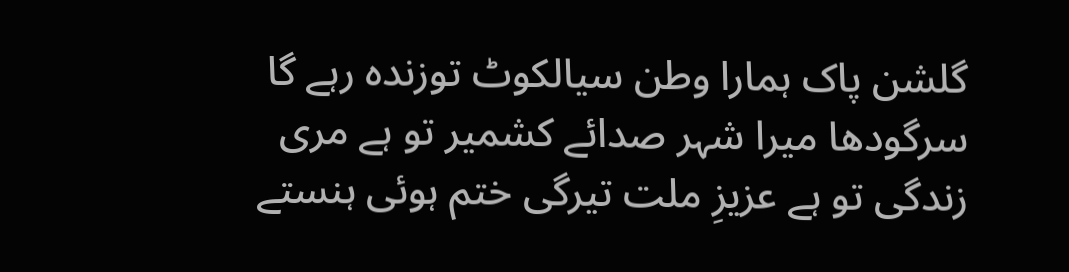گلشن پاک ہمارا وطن سیالکوٹ توزندہ رہے گا سرگودھا میرا شہر صدائے کشمیر تو ہے مری زندگی تو ہے عزیزِ ملت تیرگی ختم ہوئی ہنستے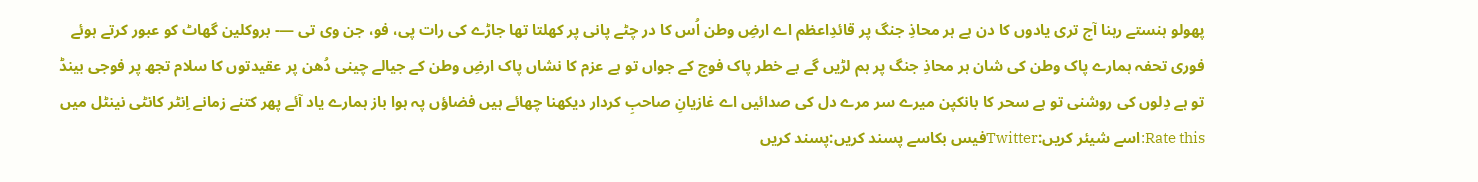پھولو ہنستے رہنا آج تری یادوں کا دن ہے ہر محاذِ جنگ پر قائدِاعظم اے ارضِ وطن اُس کا در چٹے پانی پر کھلتا تھا جاڑے کی رات پی، فو، جن وی تی —- بروکلین گھاٹ کو عبور کرتے ہوئے فوری تحفہ ہمارے پاک وطن کی شان ہر محاذِ جنگ پر ہم لڑیں گے بے خطر پاک فوج کے جواں تو ہے عزم کا نشاں پاک ارضِ وطن کے جیالے چینی دُھن پر عقیدتوں کا سلام تجھ پر فوجی بینڈ تو ہے دِلوں کی روشنی تو ہے سحر کا بانکپن میرے سر مرے دل کی صدائیں اے غازیانِ صاحبِ کردار دیکھنا چھائے ہیں فضاؤں پہ ہوا باز ہمارے یاد آئے پھر کتنے زمانے اِنٹر کانٹی نینٹل میں Rate this:اسے شیئر کریں:Twitterفیس بکاسے پسند کریں:پسند کریں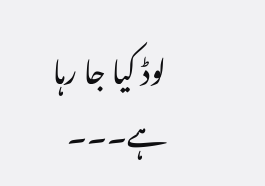لوڈ کیا جا رہا ہے۔۔۔